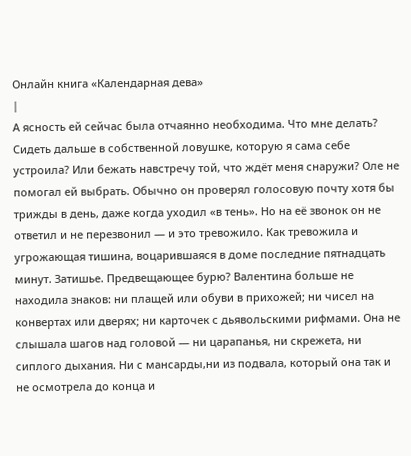Онлайн книга «Календарная дева»
|
А ясность ей сейчас была отчаянно необходима. Что мне делать? Сидеть дальше в собственной ловушке, которую я сама себе устроила? Или бежать навстречу той, что ждёт меня снаружи? Оле не помогал ей выбрать. Обычно он проверял голосовую почту хотя бы трижды в день, даже когда уходил «в тень». Но на её звонок он не ответил и не перезвонил — и это тревожило. Как тревожила и угрожающая тишина, воцарившаяся в доме последние пятнадцать минут. Затишье. Предвещающее бурю? Валентина больше не находила знаков: ни плащей или обуви в прихожей; ни чисел на конвертах или дверях; ни карточек с дьявольскими рифмами. Она не слышала шагов над головой — ни царапанья, ни скрежета, ни сиплого дыхания. Ни с мансарды,ни из подвала, который она так и не осмотрела до конца и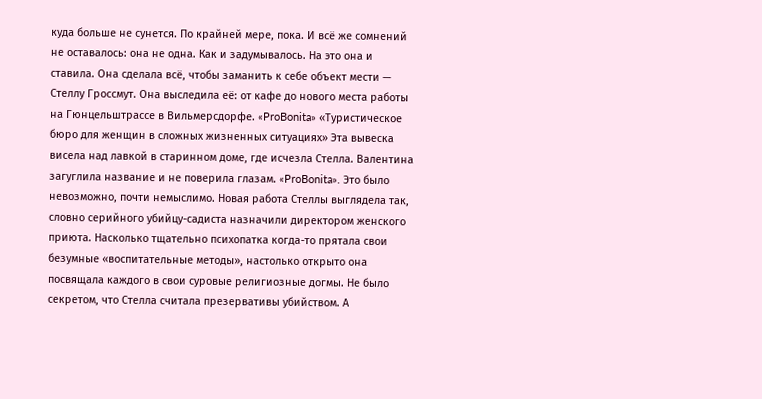куда больше не сунется. По крайней мере, пока. И всё же сомнений не оставалось: она не одна. Как и задумывалось. На это она и ставила. Она сделала всё, чтобы заманить к себе объект мести — Стеллу Гроссмут. Она выследила её: от кафе до нового места работы на Гюнцельштрассе в Вильмерсдорфе. «ProBonita» «Туристическое бюро для женщин в сложных жизненных ситуациях» Эта вывеска висела над лавкой в старинном доме, где исчезла Стелла. Валентина загуглила название и не поверила глазам. «ProBonita». Это было невозможно, почти немыслимо. Новая работа Стеллы выглядела так, словно серийного убийцу-садиста назначили директором женского приюта. Насколько тщательно психопатка когда-то прятала свои безумные «воспитательные методы», настолько открыто она посвящала каждого в свои суровые религиозные догмы. Не было секретом, что Стелла считала презервативы убийством. А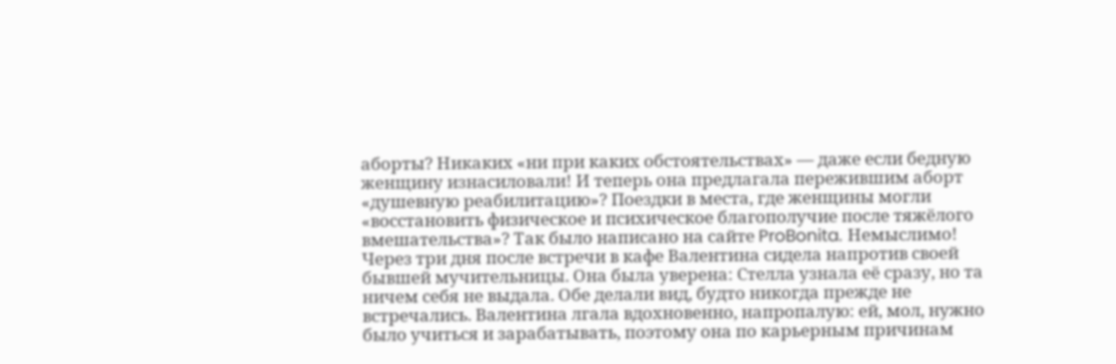аборты? Никаких «ни при каких обстоятельствах» — даже если бедную женщину изнасиловали! И теперь она предлагала пережившим аборт «душевную реабилитацию»? Поездки в места, где женщины могли «восстановить физическое и психическое благополучие после тяжёлого вмешательства»? Так было написано на сайте ProBonita. Немыслимо! Через три дня после встречи в кафе Валентина сидела напротив своей бывшей мучительницы. Она была уверена: Стелла узнала её сразу, но та ничем себя не выдала. Обе делали вид, будто никогда прежде не встречались. Валентина лгала вдохновенно, напропалую: ей, мол, нужно было учиться и зарабатывать, поэтому она по карьерным причинам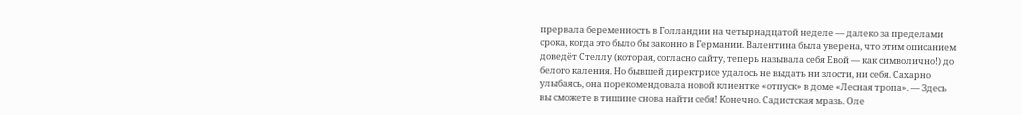прервала беременность в Голландии на четырнадцатой неделе — далеко за пределами срока, когда это было бы законно в Германии. Валентина была уверена, что этим описанием доведёт Стеллу (которая, согласно сайту, теперь называла себя Евой — как символично!) до белого каления. Но бывшей директрисе удалось не выдать ни злости, ни себя. Сахарно улыбаясь, она порекомендовала новой клиентке «отпуск» в доме «Лесная тропа». — Здесь вы сможете в тишине снова найти себя! Конечно. Садистская мразь. Оле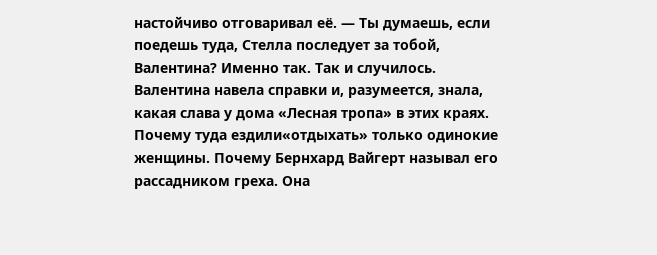настойчиво отговаривал её. — Ты думаешь, если поедешь туда, Стелла последует за тобой, Валентина? Именно так. Так и случилось. Валентина навела справки и, разумеется, знала, какая слава у дома «Лесная тропа» в этих краях. Почему туда ездили«отдыхать» только одинокие женщины. Почему Бернхард Вайгерт называл его рассадником греха. Она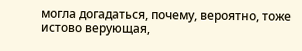могла догадаться, почему, вероятно, тоже истово верующая,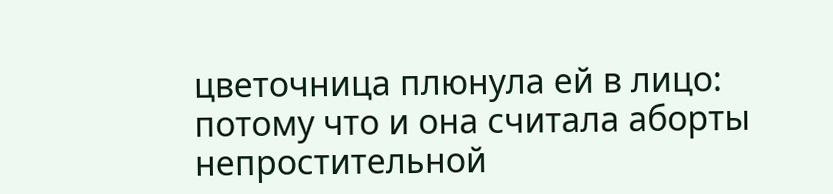цветочница плюнула ей в лицо: потому что и она считала аборты непростительной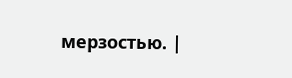мерзостью. |